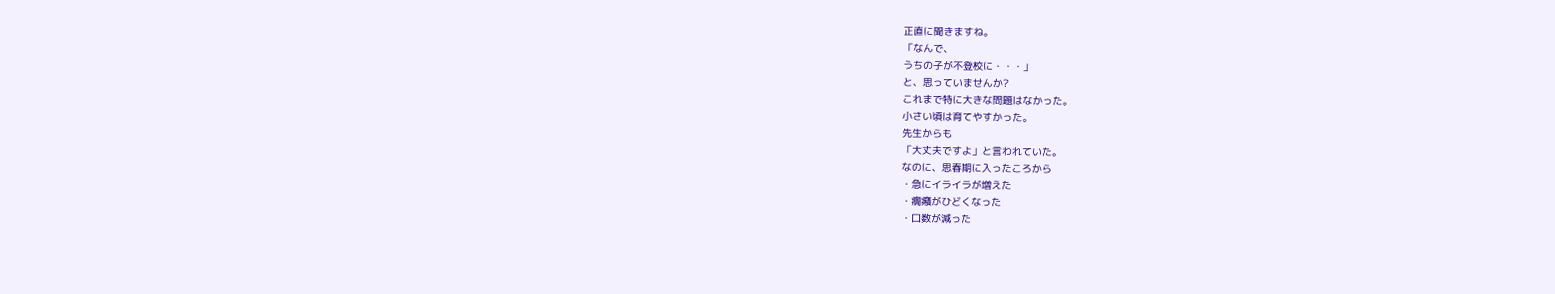正直に聞きますね。
「なんで、
うちの子が不登校に・・・」
と、思っていませんか?
これまで特に大きな問題はなかった。
小さい頃は育てやすかった。
先生からも
「大丈夫ですよ」と言われていた。
なのに、思春期に入ったころから
・急にイライラが増えた
・癇癪がひどくなった
・口数が減った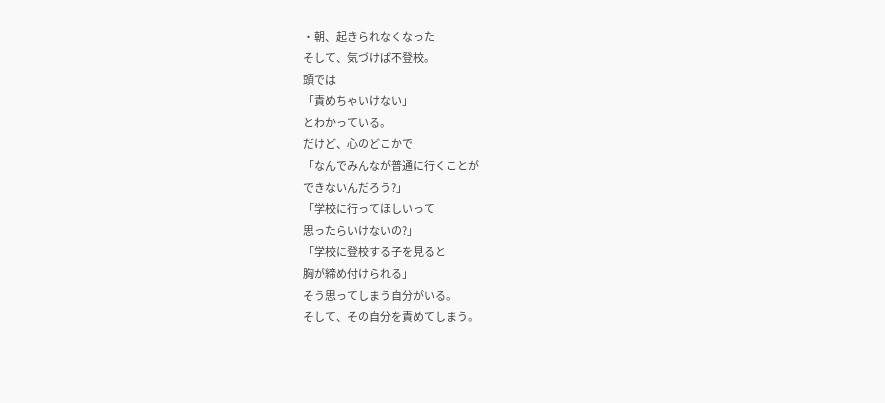・朝、起きられなくなった
そして、気づけば不登校。
頭では
「責めちゃいけない」
とわかっている。
だけど、心のどこかで
「なんでみんなが普通に行くことが
できないんだろう?」
「学校に行ってほしいって
思ったらいけないの?」
「学校に登校する子を見ると
胸が締め付けられる」
そう思ってしまう自分がいる。
そして、その自分を責めてしまう。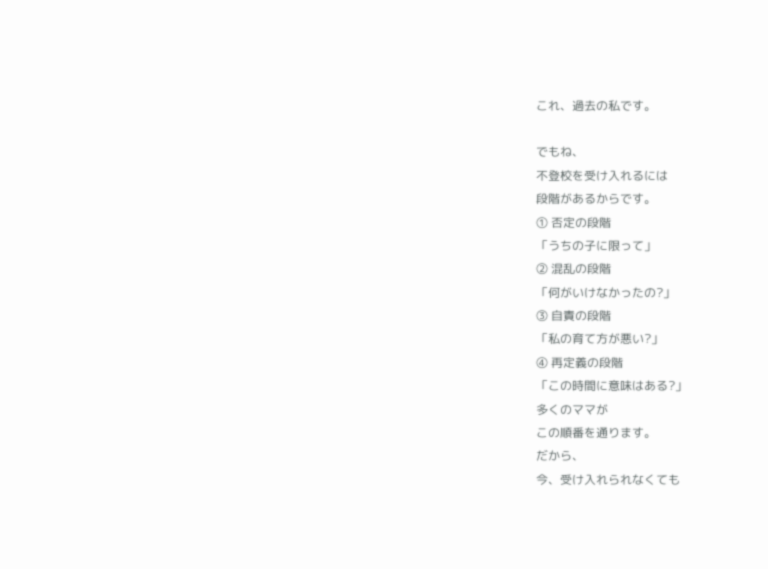これ、過去の私です。

でもね、
不登校を受け入れるには
段階があるからです。
① 否定の段階
「うちの子に限って」
② 混乱の段階
「何がいけなかったの?」
③ 自責の段階
「私の育て方が悪い?」
④ 再定義の段階
「この時間に意味はある?」
多くのママが
この順番を通ります。
だから、
今、受け入れられなくても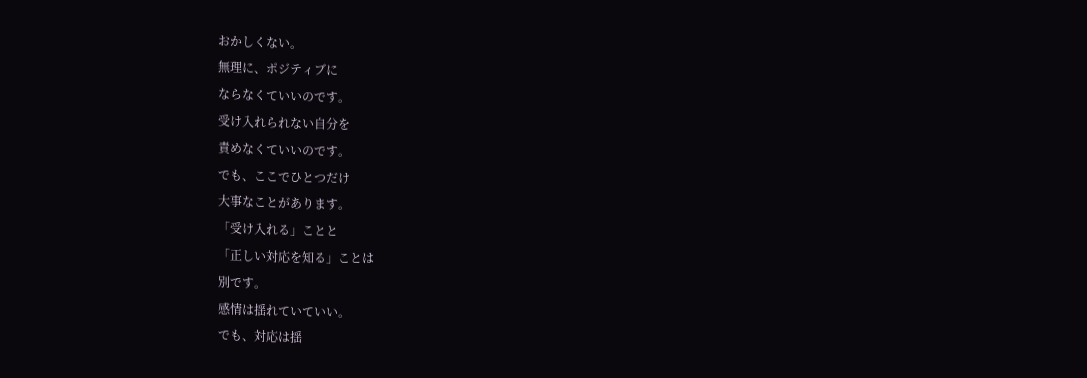おかしくない。
無理に、ポジティブに
ならなくていいのです。
受け入れられない自分を
責めなくていいのです。
でも、ここでひとつだけ
大事なことがあります。
「受け入れる」ことと
「正しい対応を知る」ことは
別です。
感情は揺れていていい。
でも、対応は揺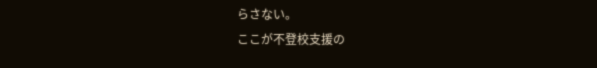らさない。
ここが不登校支援の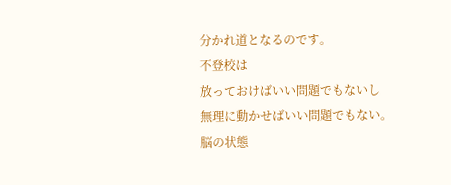分かれ道となるのです。
不登校は
放っておけばいい問題でもないし
無理に動かせばいい問題でもない。
脳の状態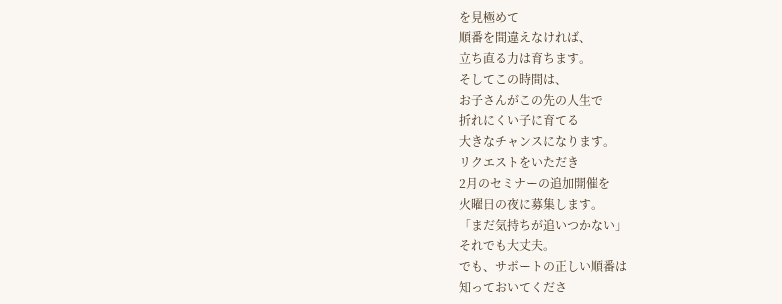を見極めて
順番を間違えなければ、
立ち直る力は育ちます。
そしてこの時間は、
お子さんがこの先の人生で
折れにくい子に育てる
大きなチャンスになります。
リクエストをいただき
2月のセミナーの追加開催を
火曜日の夜に募集します。
「まだ気持ちが追いつかない」
それでも大丈夫。
でも、サポートの正しい順番は
知っておいてくださ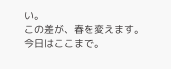い。
この差が、春を変えます。
今日はここまで。